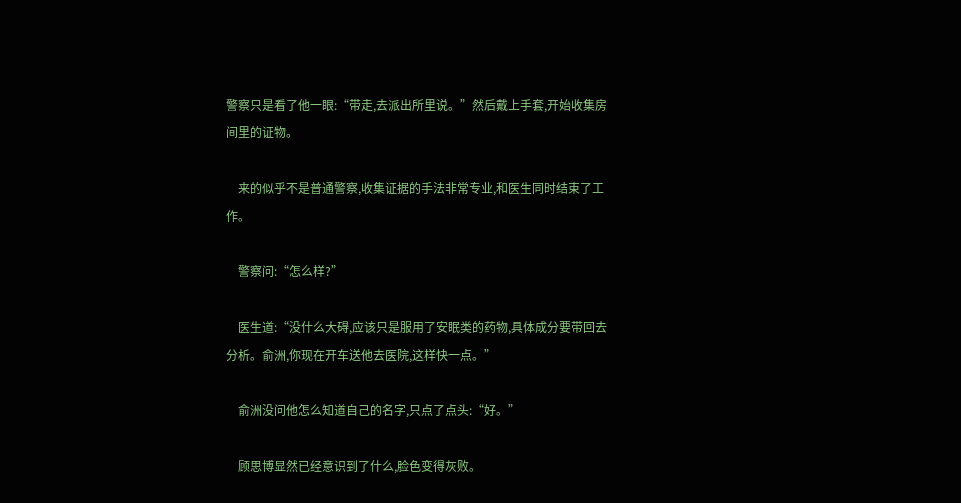警察只是看了他一眼:“带走,去派出所里说。”然后戴上手套,开始收集房间里的证物。

    来的似乎不是普通警察,收集证据的手法非常专业,和医生同时结束了工作。

    警察问:“怎么样?”

    医生道:“没什么大碍,应该只是服用了安眠类的药物,具体成分要带回去分析。俞洲,你现在开车送他去医院,这样快一点。”

    俞洲没问他怎么知道自己的名字,只点了点头:“好。”

    顾思博显然已经意识到了什么,脸色变得灰败。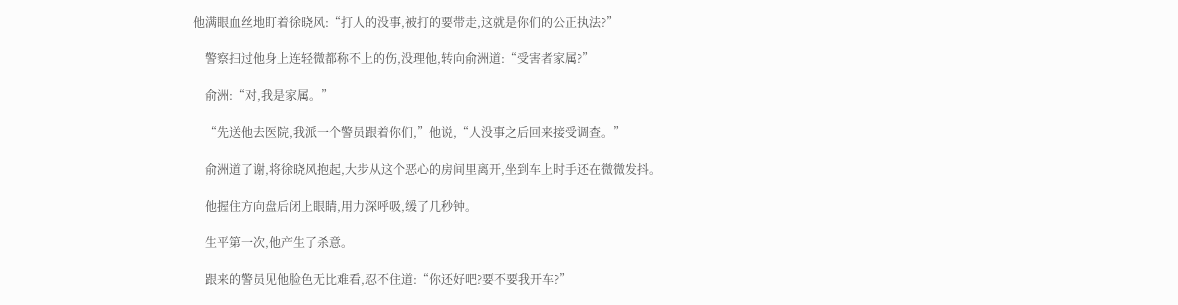他满眼血丝地盯着徐晓风:“打人的没事,被打的要带走,这就是你们的公正执法?”

    警察扫过他身上连轻微都称不上的伤,没理他,转向俞洲道:“受害者家属?”

    俞洲:“对,我是家属。”

    “先送他去医院,我派一个警员跟着你们,”他说,“人没事之后回来接受调查。”

    俞洲道了谢,将徐晓风抱起,大步从这个恶心的房间里离开,坐到车上时手还在微微发抖。

    他握住方向盘后闭上眼睛,用力深呼吸,缓了几秒钟。

    生平第一次,他产生了杀意。

    跟来的警员见他脸色无比难看,忍不住道:“你还好吧?要不要我开车?”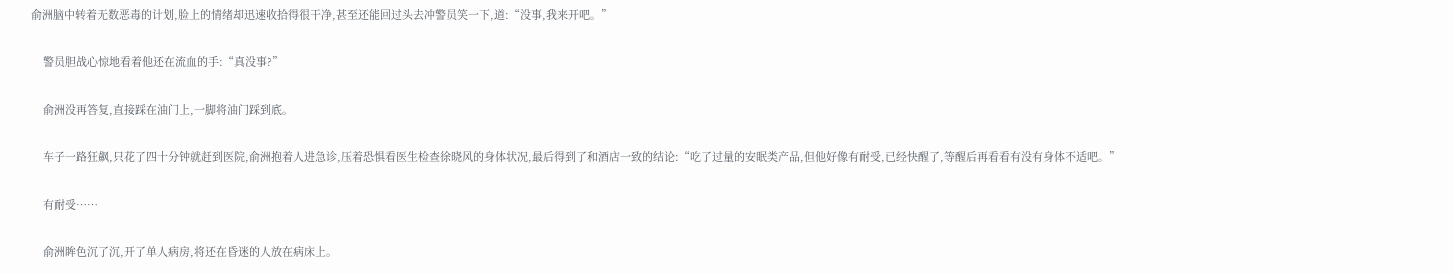俞洲脑中转着无数恶毒的计划,脸上的情绪却迅速收拾得很干净,甚至还能回过头去冲警员笑一下,道:“没事,我来开吧。”

    警员胆战心惊地看着他还在流血的手:“真没事?”

    俞洲没再答复,直接踩在油门上,一脚将油门踩到底。

    车子一路狂飙,只花了四十分钟就赶到医院,俞洲抱着人进急诊,压着恐惧看医生检查徐晓风的身体状况,最后得到了和酒店一致的结论:“吃了过量的安眠类产品,但他好像有耐受,已经快醒了,等醒后再看看有没有身体不适吧。”

    有耐受……

    俞洲眸色沉了沉,开了单人病房,将还在昏迷的人放在病床上。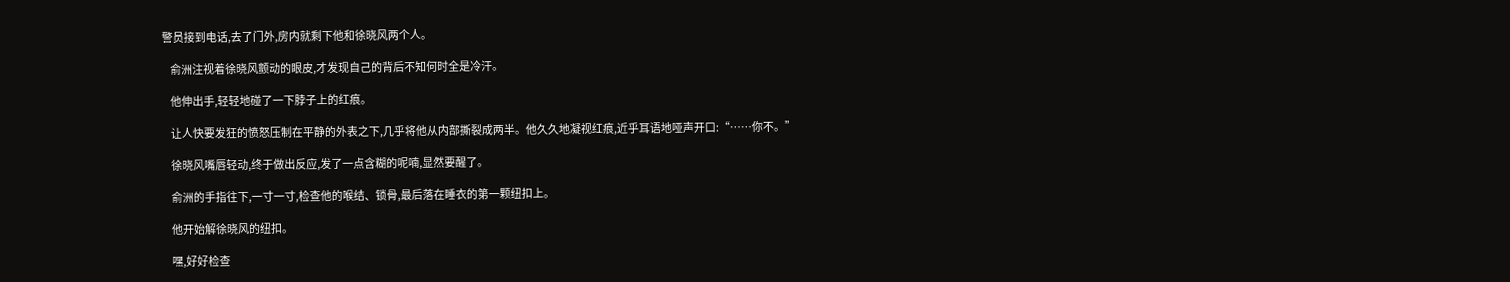警员接到电话,去了门外,房内就剩下他和徐晓风两个人。

    俞洲注视着徐晓风颤动的眼皮,才发现自己的背后不知何时全是冷汗。

    他伸出手,轻轻地碰了一下脖子上的红痕。

    让人快要发狂的愤怒压制在平静的外表之下,几乎将他从内部撕裂成两半。他久久地凝视红痕,近乎耳语地哑声开口:“……你不。”

    徐晓风嘴唇轻动,终于做出反应,发了一点含糊的呢喃,显然要醒了。

    俞洲的手指往下,一寸一寸,检查他的喉结、锁骨,最后落在睡衣的第一颗纽扣上。

    他开始解徐晓风的纽扣。

    嘿,好好检查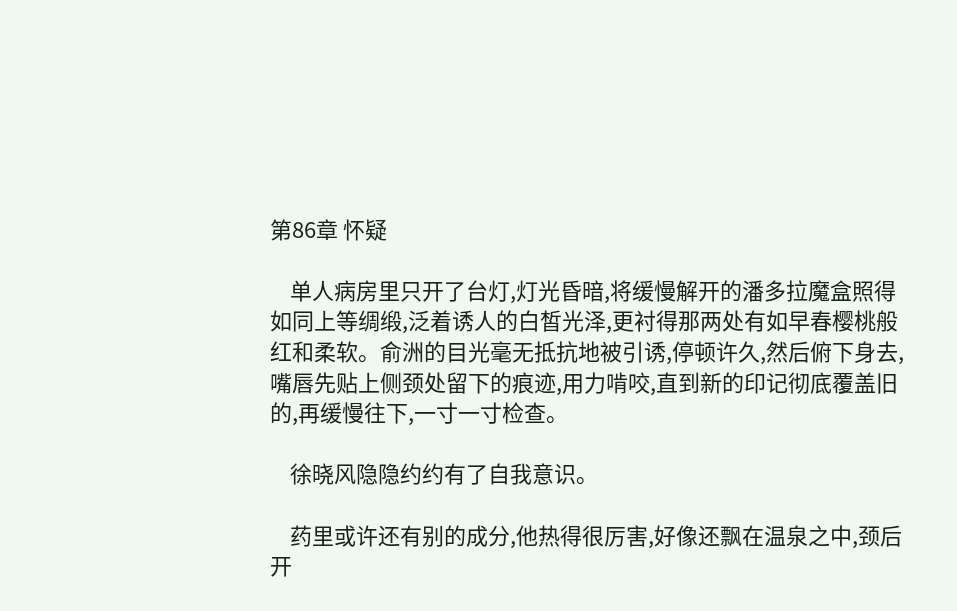第86章 怀疑

    单人病房里只开了台灯,灯光昏暗,将缓慢解开的潘多拉魔盒照得如同上等绸缎,泛着诱人的白皙光泽,更衬得那两处有如早春樱桃般红和柔软。俞洲的目光毫无抵抗地被引诱,停顿许久,然后俯下身去,嘴唇先贴上侧颈处留下的痕迹,用力啃咬,直到新的印记彻底覆盖旧的,再缓慢往下,一寸一寸检查。

    徐晓风隐隐约约有了自我意识。

    药里或许还有别的成分,他热得很厉害,好像还飘在温泉之中,颈后开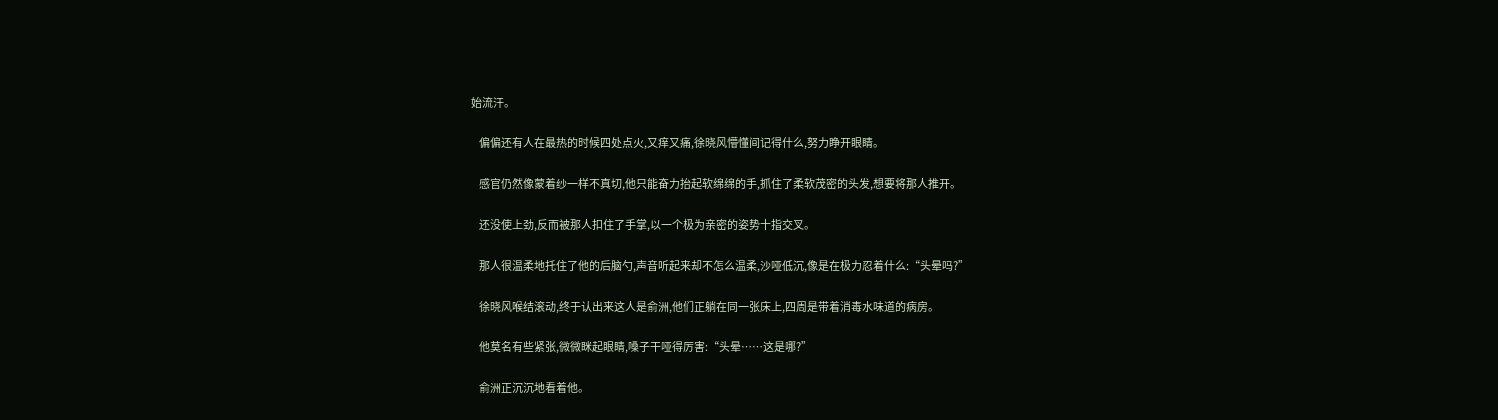始流汗。

    偏偏还有人在最热的时候四处点火,又痒又痛,徐晓风懵懂间记得什么,努力睁开眼睛。

    感官仍然像蒙着纱一样不真切,他只能奋力抬起软绵绵的手,抓住了柔软茂密的头发,想要将那人推开。

    还没使上劲,反而被那人扣住了手掌,以一个极为亲密的姿势十指交叉。

    那人很温柔地托住了他的后脑勺,声音听起来却不怎么温柔,沙哑低沉,像是在极力忍着什么:“头晕吗?”

    徐晓风喉结滚动,终于认出来这人是俞洲,他们正躺在同一张床上,四周是带着消毒水味道的病房。

    他莫名有些紧张,微微眯起眼睛,嗓子干哑得厉害:“头晕……这是哪?”

    俞洲正沉沉地看着他。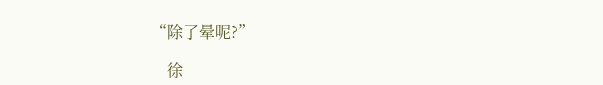“除了晕呢?”

    徐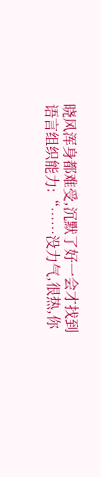晓风浑身都难受,沉默了好一会才找到语言组织能力:“……没力气,很热,你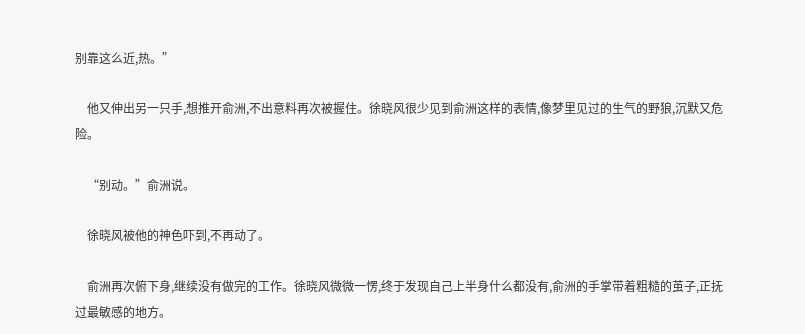别靠这么近,热。”

    他又伸出另一只手,想推开俞洲,不出意料再次被握住。徐晓风很少见到俞洲这样的表情,像梦里见过的生气的野狼,沉默又危险。

    “别动。”俞洲说。

    徐晓风被他的神色吓到,不再动了。

    俞洲再次俯下身,继续没有做完的工作。徐晓风微微一愣,终于发现自己上半身什么都没有,俞洲的手掌带着粗糙的茧子,正抚过最敏感的地方。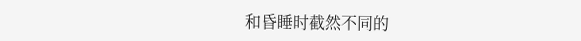和昏睡时截然不同的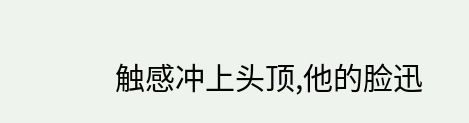触感冲上头顶,他的脸迅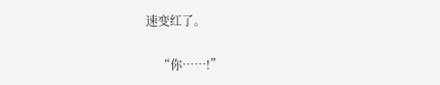速变红了。

    “你……!”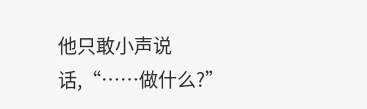他只敢小声说话,“……做什么?”